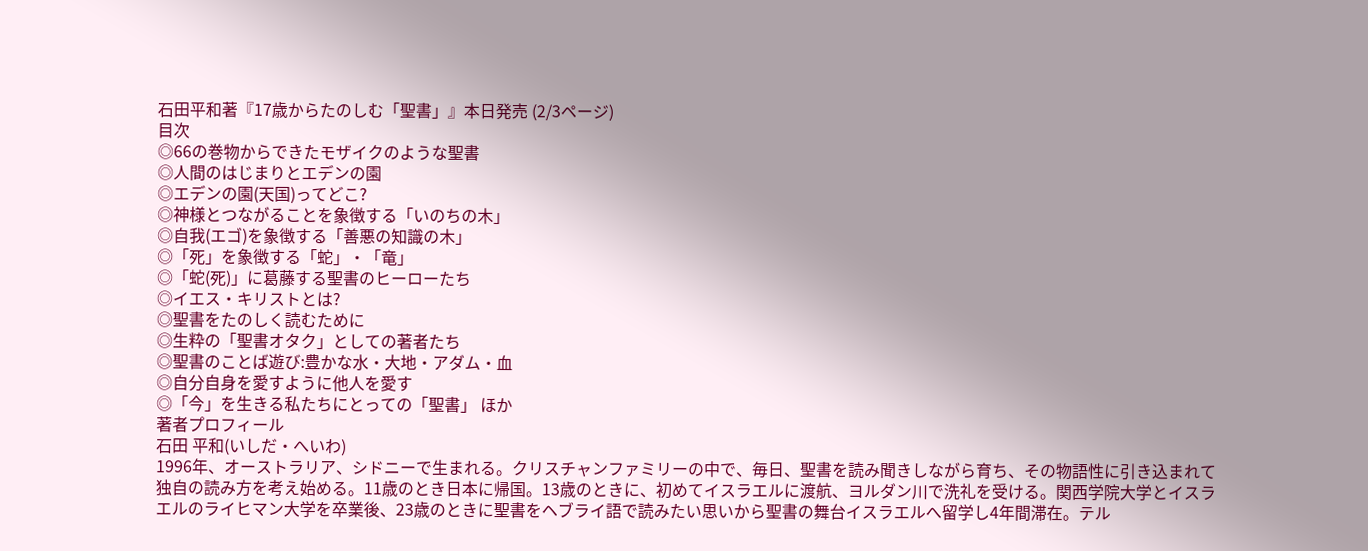石田平和著『17歳からたのしむ「聖書」』本日発売 (2/3ページ)
目次
◎66の巻物からできたモザイクのような聖書
◎人間のはじまりとエデンの園
◎エデンの園(天国)ってどこ?
◎神様とつながることを象徴する「いのちの木」
◎自我(エゴ)を象徴する「善悪の知識の木」
◎「死」を象徴する「蛇」・「竜」
◎「蛇(死)」に葛藤する聖書のヒーローたち
◎イエス・キリストとは?
◎聖書をたのしく読むために
◎生粋の「聖書オタク」としての著者たち
◎聖書のことば遊び:豊かな水・大地・アダム・血
◎自分自身を愛すように他人を愛す
◎「今」を生きる私たちにとっての「聖書」 ほか
著者プロフィール
石田 平和(いしだ・へいわ)
1996年、オーストラリア、シドニーで生まれる。クリスチャンファミリーの中で、毎日、聖書を読み聞きしながら育ち、その物語性に引き込まれて独自の読み方を考え始める。11歳のとき日本に帰国。13歳のときに、初めてイスラエルに渡航、ヨルダン川で洗礼を受ける。関西学院大学とイスラエルのライヒマン大学を卒業後、23歳のときに聖書をヘブライ語で読みたい思いから聖書の舞台イスラエルへ留学し4年間滞在。テル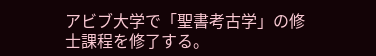アビブ大学で「聖書考古学」の修士課程を修了する。